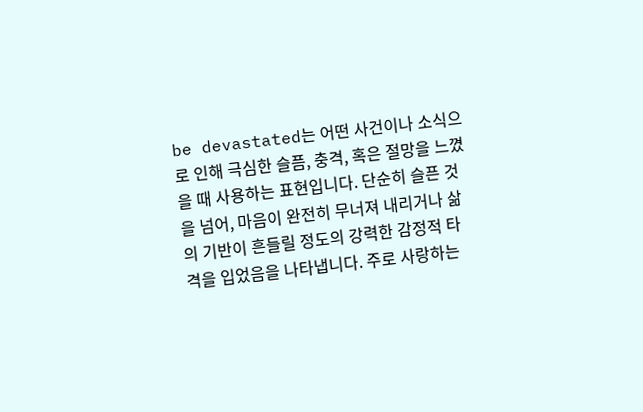be devastated는 어떤 사건이나 소식으로 인해 극심한 슬픔, 충격, 혹은 절망을 느꼈을 때 사용하는 표현입니다. 단순히 슬픈 것을 넘어, 마음이 완전히 무너져 내리거나 삶의 기반이 흔들릴 정도의 강력한 감정적 타격을 입었음을 나타냅니다. 주로 사랑하는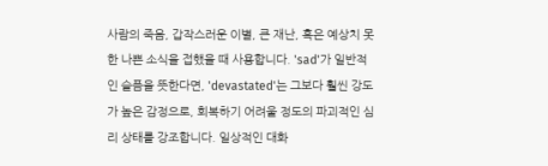사람의 죽음, 갑작스러운 이별, 큰 재난, 혹은 예상치 못한 나쁜 소식을 접했을 때 사용합니다. 'sad'가 일반적인 슬픔을 뜻한다면, 'devastated'는 그보다 훨씬 강도가 높은 감정으로, 회복하기 어려울 정도의 파괴적인 심리 상태를 강조합니다. 일상적인 대화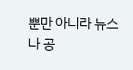뿐만 아니라 뉴스나 공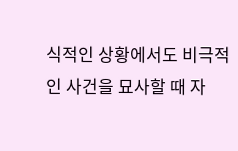식적인 상황에서도 비극적인 사건을 묘사할 때 자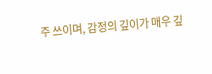주 쓰이며, 감정의 깊이가 매우 깊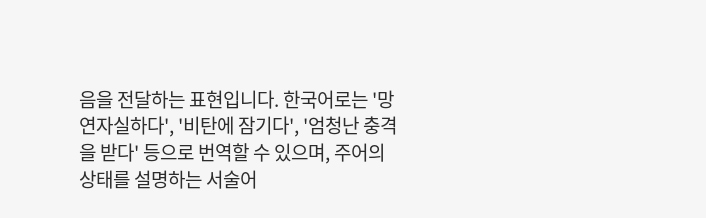음을 전달하는 표현입니다. 한국어로는 '망연자실하다', '비탄에 잠기다', '엄청난 충격을 받다' 등으로 번역할 수 있으며, 주어의 상태를 설명하는 서술어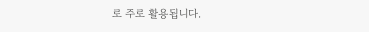로 주로 활용됩니다.